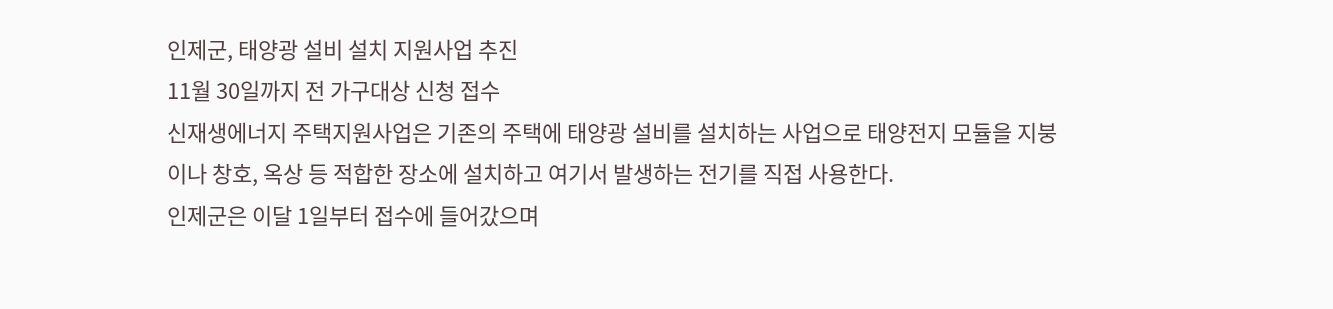인제군, 태양광 설비 설치 지원사업 추진
11월 30일까지 전 가구대상 신청 접수
신재생에너지 주택지원사업은 기존의 주택에 태양광 설비를 설치하는 사업으로 태양전지 모듈을 지붕이나 창호, 옥상 등 적합한 장소에 설치하고 여기서 발생하는 전기를 직접 사용한다.
인제군은 이달 1일부터 접수에 들어갔으며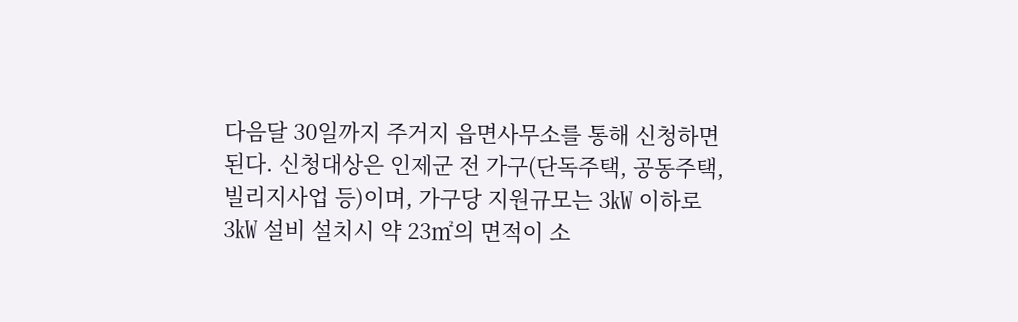다음달 30일까지 주거지 읍면사무소를 통해 신청하면 된다. 신청대상은 인제군 전 가구(단독주택, 공동주택, 빌리지사업 등)이며, 가구당 지원규모는 3㎾ 이하로 3㎾ 설비 설치시 약 23㎡의 면적이 소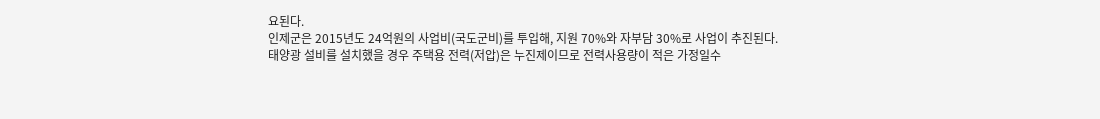요된다.
인제군은 2015년도 24억원의 사업비(국도군비)를 투입해, 지원 70%와 자부담 30%로 사업이 추진된다.
태양광 설비를 설치했을 경우 주택용 전력(저압)은 누진제이므로 전력사용량이 적은 가정일수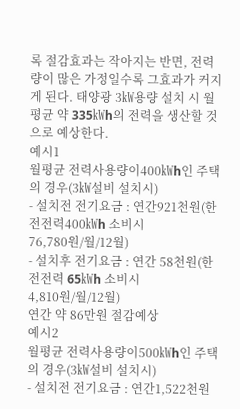록 절감효과는 작아지는 반면, 전력량이 많은 가정일수록 그효과가 커지게 된다. 태양광 3㎾용량 설치 시 월평균 약 335㎾h의 전력을 생산할 것으로 예상한다.
예시1
월평균 전력사용량이400㎾h인 주택의 경우(3㎾설비 설치시)
- 설치전 전기요금 : 연간921천원(한전전력400㎾h 소비시
76,780원/월/12월)
- 설치후 전기요금 : 연간 58천원(한전전력 65㎾h 소비시
4,810원/월/12월)
연간 약 86만원 절감예상
예시2
월평균 전력사용량이500㎾h인 주택의 경우(3㎾설비 설치시)
- 설치전 전기요금 : 연간1,522천원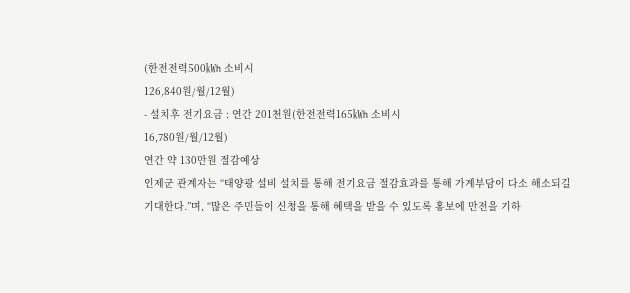(한전전력500㎾h 소비시
126,840원/월/12월)
- 설치후 전기요금 : 연간 201천원(한전전력165㎾h 소비시
16,780원/월/12월)
연간 약 130만원 절감예상
인제군 관계자는 “태양광 설비 설치를 통해 전기요금 절감효과를 통해 가계부담이 다소 해소되길 기대한다.”며, “많은 주민들이 신청을 통해 혜택을 받을 수 있도록 홍보에 만전을 기하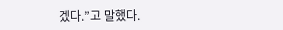겠다.”고 말했다.